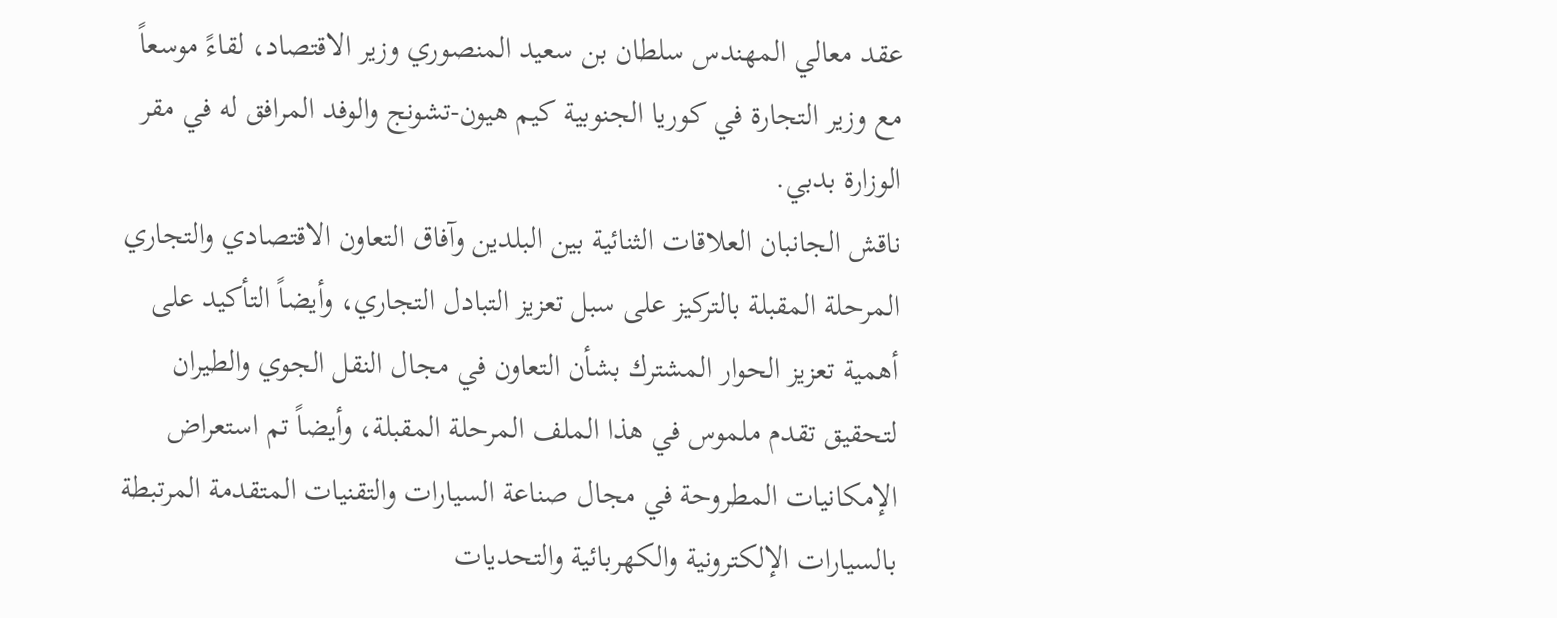عقد معالي المهندس سلطان بن سعيد المنصوري وزير الاقتصاد، لقاءً موسعاً مع وزير التجارة في كوريا الجنوبية كيم هيون-تشونج والوفد المرافق له في مقر الوزارة بدبي.
ناقش الجانبان العلاقات الثنائية بين البلدين وآفاق التعاون الاقتصادي والتجاري المرحلة المقبلة بالتركيز على سبل تعزيز التبادل التجاري، وأيضاً التأكيد على أهمية تعزيز الحوار المشترك بشأن التعاون في مجال النقل الجوي والطيران لتحقيق تقدم ملموس في هذا الملف المرحلة المقبلة، وأيضاً تم استعراض الإمكانيات المطروحة في مجال صناعة السيارات والتقنيات المتقدمة المرتبطة بالسيارات الإلكترونية والكهربائية والتحديات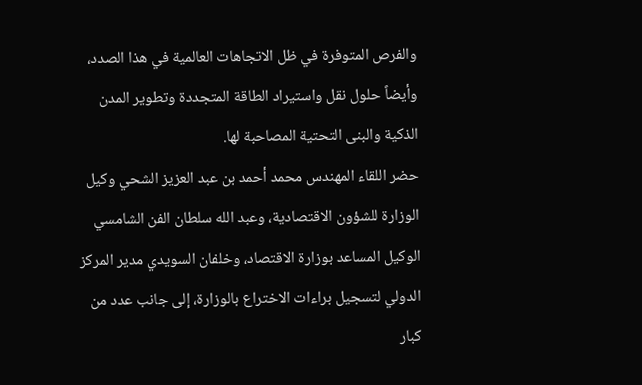والفرص المتوفرة في ظل الاتجاهات العالمية في هذا الصدد، وأيضاً حلول نقل واستيراد الطاقة المتجددة وتطوير المدن الذكية والبنى التحتية المصاحبة لها.
حضر اللقاء المهندس محمد أحمد بن عبد العزيز الشحي وكيل الوزارة للشؤون الاقتصادية، وعبد الله سلطان الفن الشامسي الوكيل المساعد بوزارة الاقتصاد، وخلفان السويدي مدير المركز الدولي لتسجيل براءات الاختراع بالوزارة، إلى جانب عدد من كبار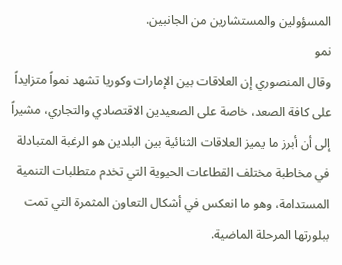المسؤولين والمستشارين من الجانبين.
نمو
وقال المنصوري إن العلاقات بين الإمارات وكوريا تشهد نمواً متزايداً على كافة الصعد، خاصة على الصعيدين الاقتصادي والتجاري، مشيراً إلى أن أبرز ما يميز العلاقات الثنائية بين البلدين هو الرغبة المتبادلة في مخاطبة مختلف القطاعات الحيوية التي تخدم متطلبات التنمية المستدامة، وهو ما انعكس في أشكال التعاون المثمرة التي تمت ببلورتها المرحلة الماضية.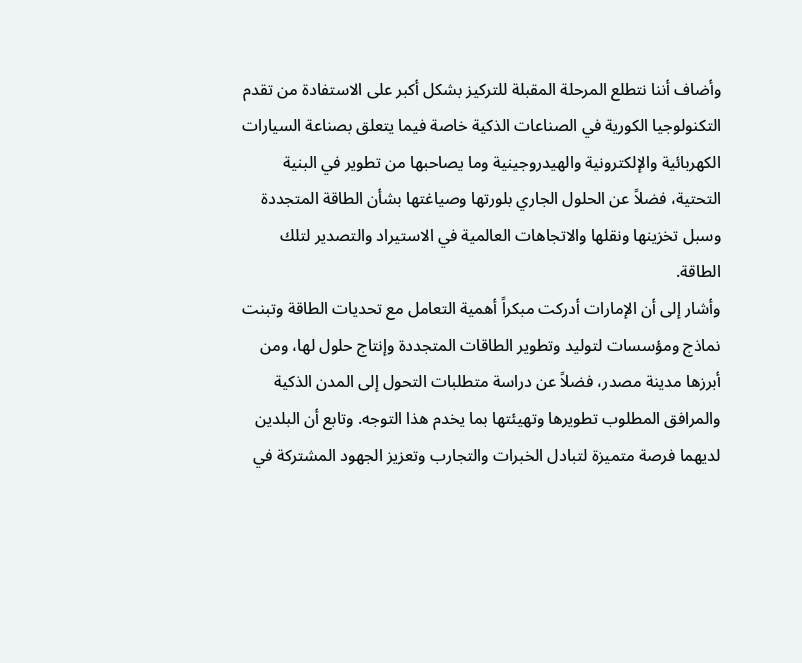وأضاف أننا نتطلع المرحلة المقبلة للتركيز بشكل أكبر على الاستفادة من تقدم التكنولوجيا الكورية في الصناعات الذكية خاصة فيما يتعلق بصناعة السيارات الكهربائية والإلكترونية والهيدروجينية وما يصاحبها من تطوير في البنية التحتية، فضلاً عن الحلول الجاري بلورتها وصياغتها بشأن الطاقة المتجددة وسبل تخزينها ونقلها والاتجاهات العالمية في الاستيراد والتصدير لتلك الطاقة.
وأشار إلى أن الإمارات أدركت مبكراً أهمية التعامل مع تحديات الطاقة وتبنت نماذج ومؤسسات لتوليد وتطوير الطاقات المتجددة وإنتاج حلول لها، ومن أبرزها مدينة مصدر، فضلاً عن دراسة متطلبات التحول إلى المدن الذكية والمرافق المطلوب تطويرها وتهيئتها بما يخدم هذا التوجه. وتابع أن البلدين لديهما فرصة متميزة لتبادل الخبرات والتجارب وتعزيز الجهود المشتركة في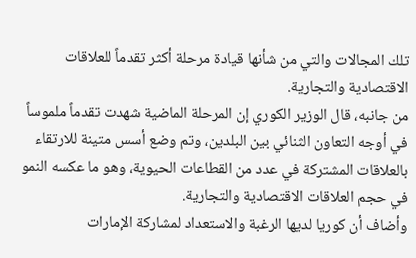تلك المجالات والتي من شأنها قيادة مرحلة أكثر تقدماً للعلاقات الاقتصادية والتجارية.
من جانبه، قال الوزير الكوري إن المرحلة الماضية شهدت تقدماً ملموساً في أوجه التعاون الثنائي بين البلدين، وتم وضع أسس متينة للارتقاء بالعلاقات المشتركة في عدد من القطاعات الحيوية، وهو ما عكسه النمو في حجم العلاقات الاقتصادية والتجارية.
وأضاف أن كوريا لديها الرغبة والاستعداد لمشاركة الإمارات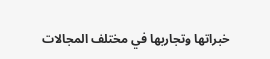خبراتها وتجاربها في مختلف المجالات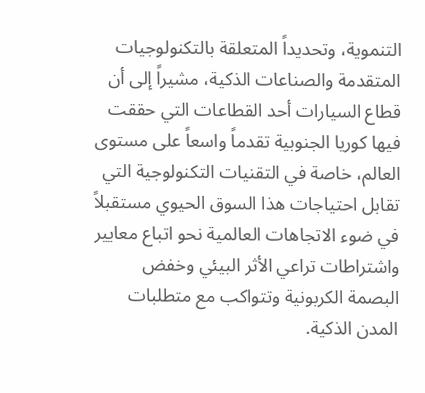التنموية، وتحديداً المتعلقة بالتكنولوجيات المتقدمة والصناعات الذكية، مشيراً إلى أن قطاع السيارات أحد القطاعات التي حققت فيها كوريا الجنوبية تقدماً واسعاً على مستوى العالم، خاصة في التقنيات التكنولوجية التي تقابل احتياجات هذا السوق الحيوي مستقبلاً في ضوء الاتجاهات العالمية نحو اتباع معايير واشتراطات تراعي الأثر البيئي وخفض البصمة الكربونية وتتواكب مع متطلبات المدن الذكية.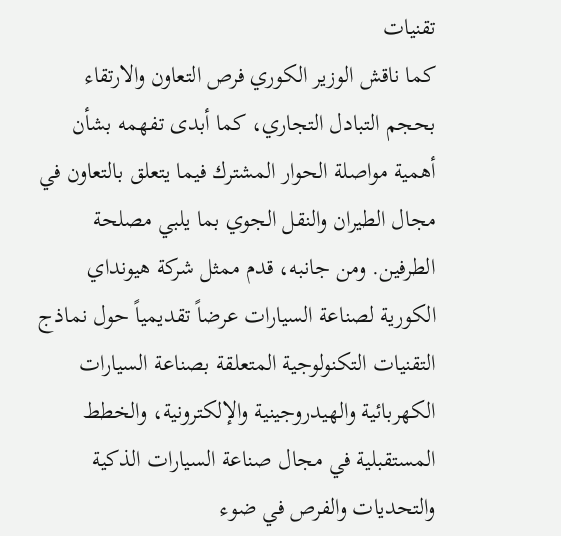تقنيات
كما ناقش الوزير الكوري فرص التعاون والارتقاء بحجم التبادل التجاري، كما أبدى تفهمه بشأن أهمية مواصلة الحوار المشترك فيما يتعلق بالتعاون في مجال الطيران والنقل الجوي بما يلبي مصلحة الطرفين. ومن جانبه، قدم ممثل شركة هيونداي الكورية لصناعة السيارات عرضاً تقديمياً حول نماذج التقنيات التكنولوجية المتعلقة بصناعة السيارات الكهربائية والهيدروجينية والإلكترونية، والخطط المستقبلية في مجال صناعة السيارات الذكية والتحديات والفرص في ضوء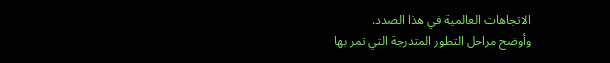الاتجاهات العالمية في هذا الصدد.
وأوضح مراحل التطور المتدرجة التي تمر بها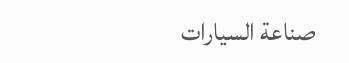صناعة السيارات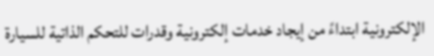الإلكترونية ابتداءً من إيجاد خدمات إلكترونية وقدرات للتحكم الذاتية للسيارة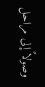وصولاً إلى مراحل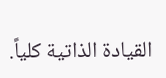القيادة الذاتية كلياً.